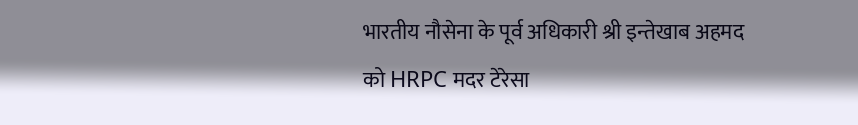भारतीय नौसेना के पूर्व अधिकारी श्री इन्तेखाब अहमद को HRPC मदर टेरेसा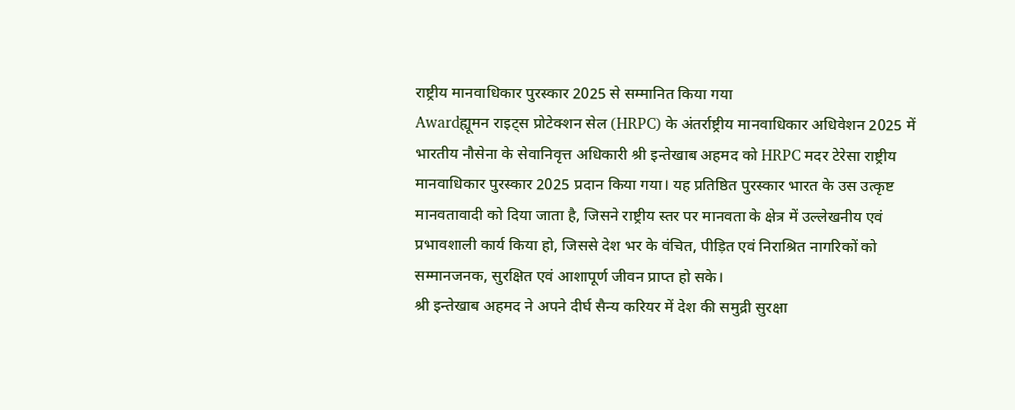राष्ट्रीय मानवाधिकार पुरस्कार 2025 से सम्मानित किया गया
Awardह्यूमन राइट्स प्रोटेक्शन सेल (HRPC) के अंतर्राष्ट्रीय मानवाधिकार अधिवेशन 2025 में भारतीय नौसेना के सेवानिवृत्त अधिकारी श्री इन्तेखाब अहमद को HRPC मदर टेरेसा राष्ट्रीय मानवाधिकार पुरस्कार 2025 प्रदान किया गया। यह प्रतिष्ठित पुरस्कार भारत के उस उत्कृष्ट मानवतावादी को दिया जाता है, जिसने राष्ट्रीय स्तर पर मानवता के क्षेत्र में उल्लेखनीय एवं प्रभावशाली कार्य किया हो, जिससे देश भर के वंचित, पीड़ित एवं निराश्रित नागरिकों को सम्मानजनक, सुरक्षित एवं आशापूर्ण जीवन प्राप्त हो सके।
श्री इन्तेखाब अहमद ने अपने दीर्घ सैन्य करियर में देश की समुद्री सुरक्षा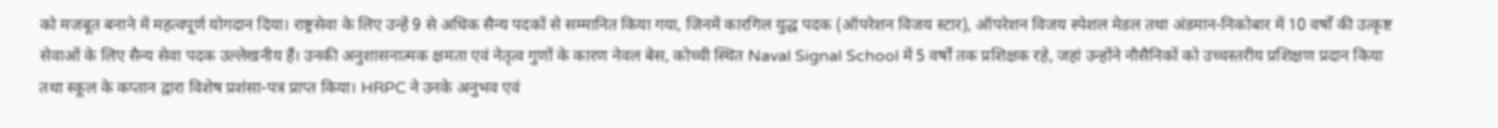को मजबूत बनाने में महत्वपूर्ण योगदान दिया। राष्ट्रसेवा के लिए उन्हें 9 से अधिक सैन्य पदकों से सम्मानित किया गया, जिनमें कारगिल युद्ध पदक (ऑपरेशन विजय स्टार), ऑपरेशन विजय स्पेशल मेडल तथा अंडमान-निकोबार में 10 वर्षों की उत्कृष्ट सेवाओं के लिए सैन्य सेवा पदक उल्लेखनीय हैं। उनकी अनुशासनात्मक क्षमता एवं नेतृत्व गुणों के कारण नेवल बेस, कोच्ची स्थित Naval Signal School में 5 वर्षों तक प्रशिक्षक रहे, जहां उन्होंने नौसैनिकों को उच्चस्तरीय प्रशिक्षण प्रदान किया तथा स्कूल के कप्तान द्वारा विशेष प्रशंसा-पत्र प्राप्त किया। HRPC ने उनके अनुभव एवं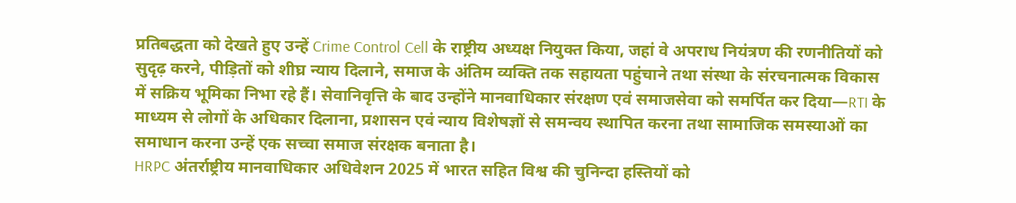प्रतिबद्धता को देखते हुए उन्हें Crime Control Cell के राष्ट्रीय अध्यक्ष नियुक्त किया, जहां वे अपराध नियंत्रण की रणनीतियों को सुदृढ़ करने, पीड़ितों को शीघ्र न्याय दिलाने, समाज के अंतिम व्यक्ति तक सहायता पहुंचाने तथा संस्था के संरचनात्मक विकास में सक्रिय भूमिका निभा रहे हैं। सेवानिवृत्ति के बाद उन्होंने मानवाधिकार संरक्षण एवं समाजसेवा को समर्पित कर दिया—RTI के माध्यम से लोगों के अधिकार दिलाना, प्रशासन एवं न्याय विशेषज्ञों से समन्वय स्थापित करना तथा सामाजिक समस्याओं का समाधान करना उन्हें एक सच्चा समाज संरक्षक बनाता है।
HRPC अंतर्राष्ट्रीय मानवाधिकार अधिवेशन 2025 में भारत सहित विश्व की चुनिन्दा हस्तियों को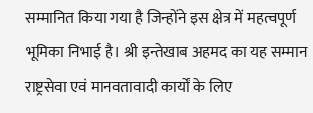सम्मानित किया गया है जिन्होंने इस क्षेत्र में महत्वपूर्ण भूमिका निभाई है। श्री इन्तेखाब अहमद का यह सम्मान राष्ट्रसेवा एवं मानवतावादी कार्यों के लिए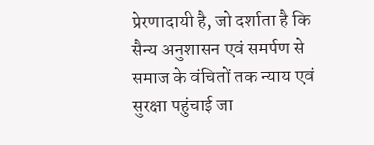प्रेरणादायी है, जो दर्शाता है कि सैन्य अनुशासन एवं समर्पण से समाज के वंचितों तक न्याय एवं सुरक्षा पहुंचाई जा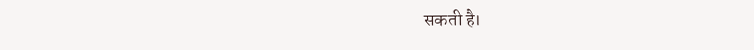सकती है।